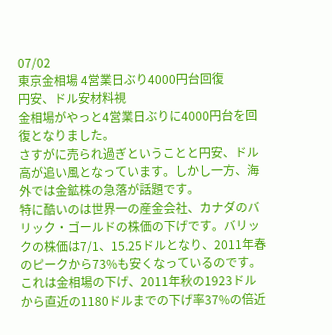07/02
東京金相場 4営業日ぶり4000円台回復
円安、ドル安材料視
金相場がやっと4営業日ぶりに4000円台を回復となりました。
さすがに売られ過ぎということと円安、ドル高が追い風となっています。しかし一方、海外では金鉱株の急落が話題です。
特に酷いのは世界一の産金会社、カナダのバリック・ゴールドの株価の下げです。バリックの株価は7/1、15.25ドルとなり、2011年春のピークから73%も安くなっているのです。
これは金相場の下げ、2011年秋の1923ドルから直近の1180ドルまでの下げ率37%の倍近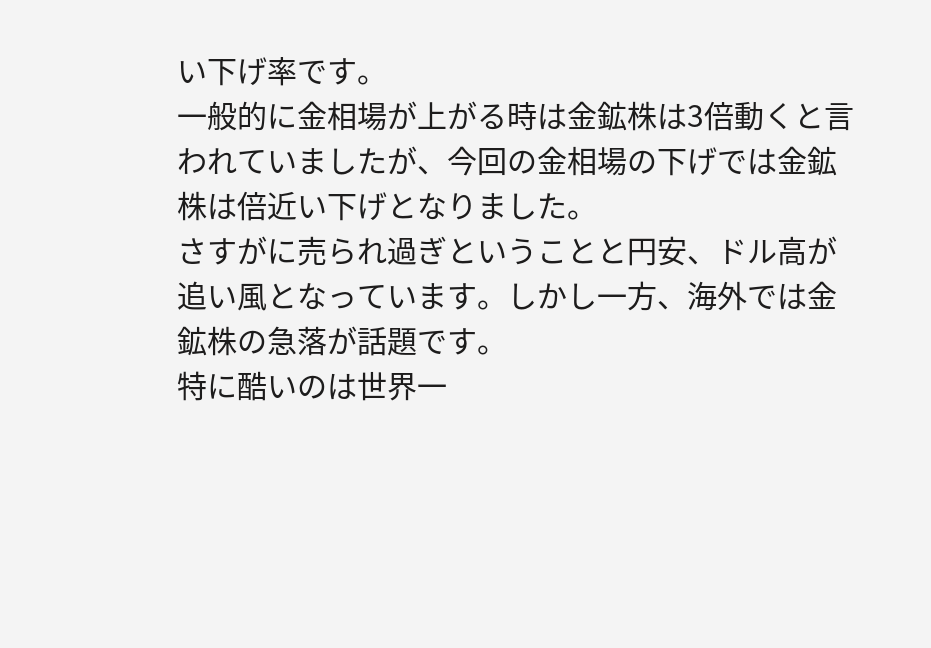い下げ率です。
一般的に金相場が上がる時は金鉱株は3倍動くと言われていましたが、今回の金相場の下げでは金鉱株は倍近い下げとなりました。
さすがに売られ過ぎということと円安、ドル高が追い風となっています。しかし一方、海外では金鉱株の急落が話題です。
特に酷いのは世界一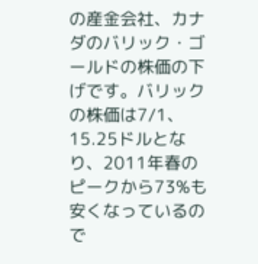の産金会社、カナダのバリック・ゴールドの株価の下げです。バリックの株価は7/1、15.25ドルとなり、2011年春のピークから73%も安くなっているので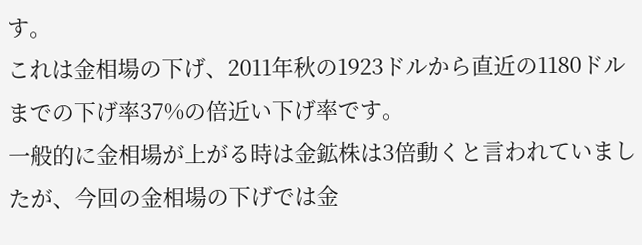す。
これは金相場の下げ、2011年秋の1923ドルから直近の1180ドルまでの下げ率37%の倍近い下げ率です。
一般的に金相場が上がる時は金鉱株は3倍動くと言われていましたが、今回の金相場の下げでは金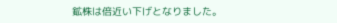鉱株は倍近い下げとなりました。